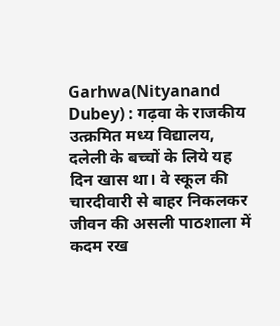Garhwa(Nityanand Dubey) : गढ़वा के राजकीय उत्क्रमित मध्य विद्यालय, दलेली के बच्चों के लिये यह दिन खास था। वे स्कूल की चारदीवारी से बाहर निकलकर जीवन की असली पाठशाला में कदम रख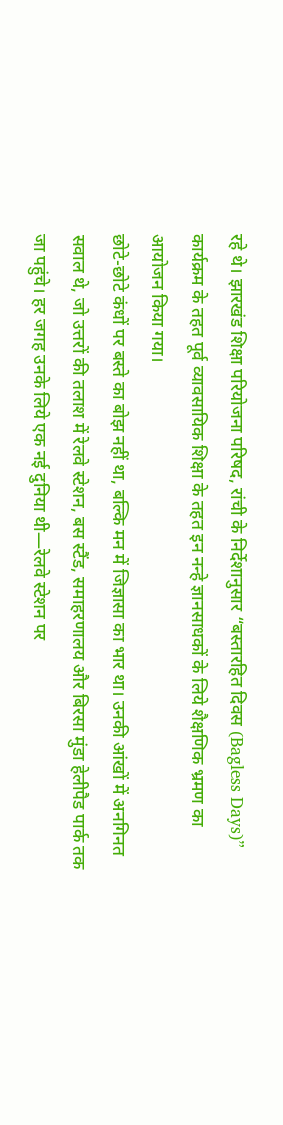रहे थे। झारखंड शिक्षा परियोजना परिषद, रांची के निर्देशानुसार “बस्तारहित दिवस (Bagless Days)” कार्यक्रम के तहत पूर्व व्यावसायिक शिक्षा के तहत इन नन्हे ज्ञानसाधकों के लिये शैक्षणिक भ्रमण का आयोजन किया गया।
छोटे-छोटे कंधों पर बस्ते का बोझ नहीं था, बल्कि मन में जिज्ञासा का भार था। उनकी आंखों में अनगिनत सवाल थे, जो उत्तरों की तलाश में रेलवे स्टेशन, बस स्टैंड, समाहरणालय और बिरसा मुंडा हेलीपैड पार्क तक जा पहुंचे। हर जगह उनके लिये एक नई दुनिया थी—रेलवे स्टेशन पर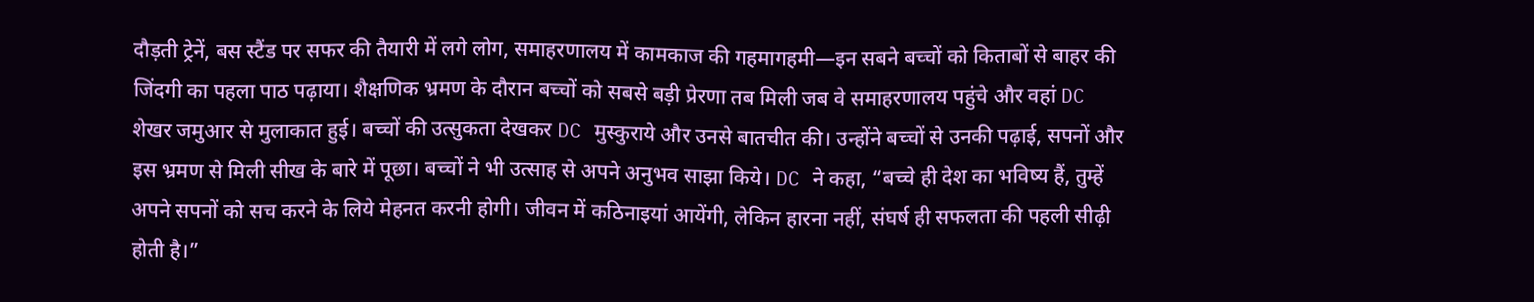दौड़ती ट्रेनें, बस स्टैंड पर सफर की तैयारी में लगे लोग, समाहरणालय में कामकाज की गहमागहमी—इन सबने बच्चों को किताबों से बाहर की जिंदगी का पहला पाठ पढ़ाया। शैक्षणिक भ्रमण के दौरान बच्चों को सबसे बड़ी प्रेरणा तब मिली जब वे समाहरणालय पहुंचे और वहां DC शेखर जमुआर से मुलाकात हुई। बच्चों की उत्सुकता देखकर DC मुस्कुराये और उनसे बातचीत की। उन्होंने बच्चों से उनकी पढ़ाई, सपनों और इस भ्रमण से मिली सीख के बारे में पूछा। बच्चों ने भी उत्साह से अपने अनुभव साझा किये। DC ने कहा, “बच्चे ही देश का भविष्य हैं, तुम्हें अपने सपनों को सच करने के लिये मेहनत करनी होगी। जीवन में कठिनाइयां आयेंगी, लेकिन हारना नहीं, संघर्ष ही सफलता की पहली सीढ़ी होती है।”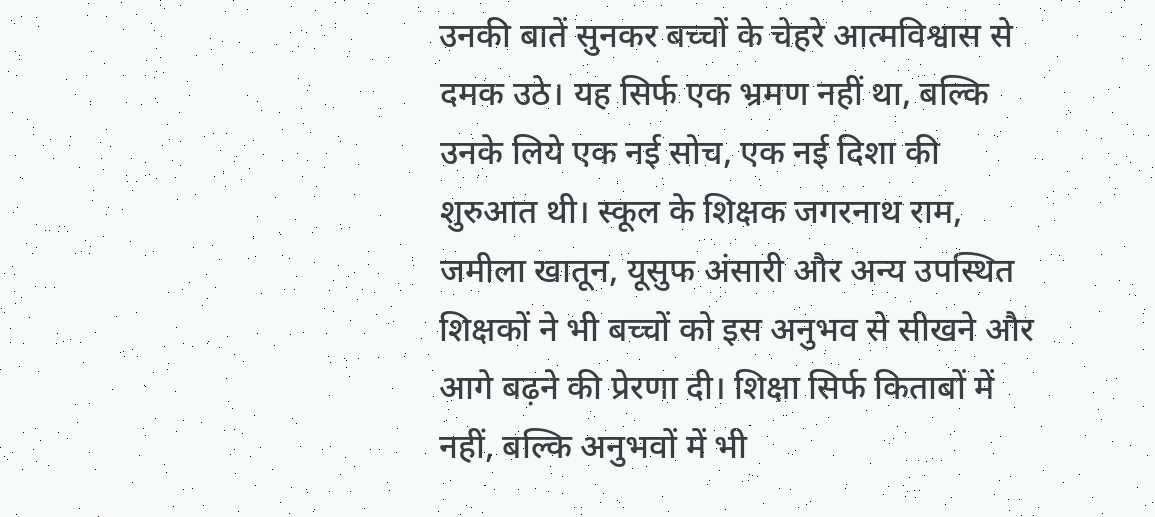उनकी बातें सुनकर बच्चों के चेहरे आत्मविश्वास से दमक उठे। यह सिर्फ एक भ्रमण नहीं था, बल्कि उनके लिये एक नई सोच, एक नई दिशा की शुरुआत थी। स्कूल के शिक्षक जगरनाथ राम, जमीला खातून, यूसुफ अंसारी और अन्य उपस्थित शिक्षकों ने भी बच्चों को इस अनुभव से सीखने और आगे बढ़ने की प्रेरणा दी। शिक्षा सिर्फ किताबों में नहीं, बल्कि अनुभवों में भी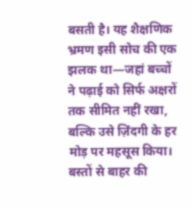बसती है। यह शैक्षणिक भ्रमण इसी सोच की एक झलक था—जहां बच्चों ने पढ़ाई को सिर्फ अक्षरों तक सीमित नहीं रखा, बल्कि उसे ज़िंदगी के हर मोड़ पर महसूस किया। बस्तों से बाहर की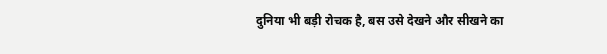दुनिया भी बड़ी रोचक है, बस उसे देखने और सीखने का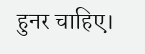हुनर चाहिए।